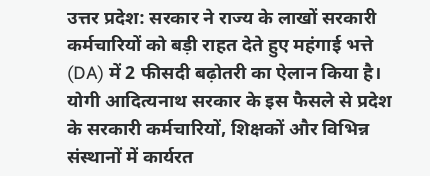उत्तर प्रदेश: सरकार ने राज्य के लाखों सरकारी कर्मचारियों को बड़ी राहत देते हुए महंगाई भत्ते (DA) में 2 फीसदी बढ़ोतरी का ऐलान किया है। योगी आदित्यनाथ सरकार के इस फैसले से प्रदेश के सरकारी कर्मचारियों, शिक्षकों और विभिन्न संस्थानों में कार्यरत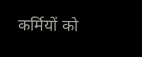कर्मियों को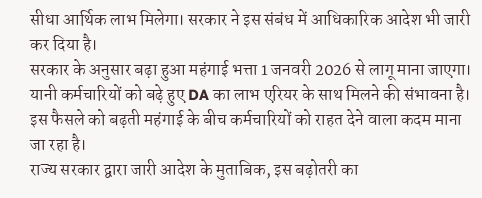सीधा आर्थिक लाभ मिलेगा। सरकार ने इस संबंध में आधिकारिक आदेश भी जारी कर दिया है।
सरकार के अनुसार बढ़ा हुआ महंगाई भत्ता 1 जनवरी 2026 से लागू माना जाएगा। यानी कर्मचारियों को बढ़े हुए DA का लाभ एरियर के साथ मिलने की संभावना है। इस फैसले को बढ़ती महंगाई के बीच कर्मचारियों को राहत देने वाला कदम माना जा रहा है।
राज्य सरकार द्वारा जारी आदेश के मुताबिक, इस बढ़ोतरी का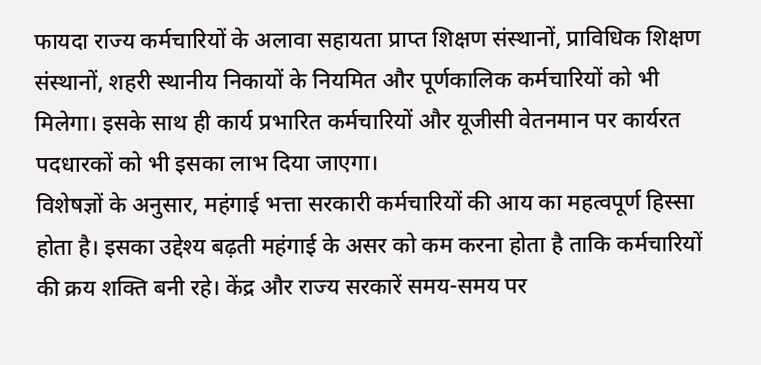फायदा राज्य कर्मचारियों के अलावा सहायता प्राप्त शिक्षण संस्थानों, प्राविधिक शिक्षण संस्थानों, शहरी स्थानीय निकायों के नियमित और पूर्णकालिक कर्मचारियों को भी मिलेगा। इसके साथ ही कार्य प्रभारित कर्मचारियों और यूजीसी वेतनमान पर कार्यरत पदधारकों को भी इसका लाभ दिया जाएगा।
विशेषज्ञों के अनुसार, महंगाई भत्ता सरकारी कर्मचारियों की आय का महत्वपूर्ण हिस्सा होता है। इसका उद्देश्य बढ़ती महंगाई के असर को कम करना होता है ताकि कर्मचारियों की क्रय शक्ति बनी रहे। केंद्र और राज्य सरकारें समय-समय पर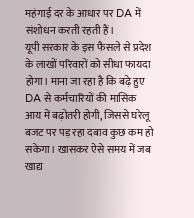महंगाई दर के आधार पर DA में संशोधन करती रहती हैं।
यूपी सरकार के इस फैसले से प्रदेश के लाखों परिवारों को सीधा फायदा होगा। माना जा रहा है कि बढ़े हुए DA से कर्मचारियों की मासिक आय में बढ़ोतरी होगी, जिससे घरेलू बजट पर पड़ रहा दबाव कुछ कम हो सकेगा। खासकर ऐसे समय में जब खाद्य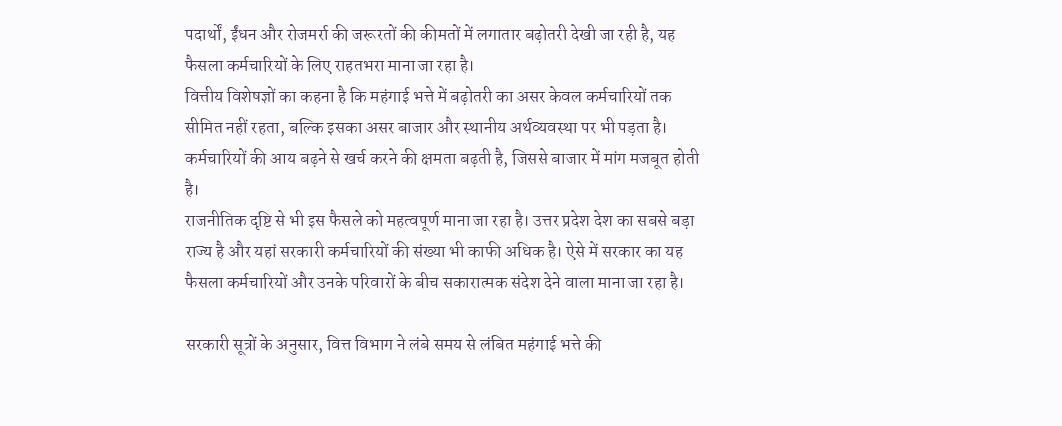पदार्थों, ईंधन और रोजमर्रा की जरूरतों की कीमतों में लगातार बढ़ोतरी देखी जा रही है, यह फैसला कर्मचारियों के लिए राहतभरा माना जा रहा है।
वित्तीय विशेषज्ञों का कहना है कि महंगाई भत्ते में बढ़ोतरी का असर केवल कर्मचारियों तक सीमित नहीं रहता, बल्कि इसका असर बाजार और स्थानीय अर्थव्यवस्था पर भी पड़ता है। कर्मचारियों की आय बढ़ने से खर्च करने की क्षमता बढ़ती है, जिससे बाजार में मांग मजबूत होती है।
राजनीतिक दृष्टि से भी इस फैसले को महत्वपूर्ण माना जा रहा है। उत्तर प्रदेश देश का सबसे बड़ा राज्य है और यहां सरकारी कर्मचारियों की संख्या भी काफी अधिक है। ऐसे में सरकार का यह फैसला कर्मचारियों और उनके परिवारों के बीच सकारात्मक संदेश देने वाला माना जा रहा है।

सरकारी सूत्रों के अनुसार, वित्त विभाग ने लंबे समय से लंबित महंगाई भत्ते की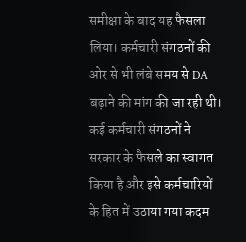समीक्षा के बाद यह फैसला लिया। कर्मचारी संगठनों की ओर से भी लंबे समय से DA बढ़ाने की मांग की जा रही थी। कई कर्मचारी संगठनों ने सरकार के फैसले का स्वागत किया है और इसे कर्मचारियों के हित में उठाया गया कदम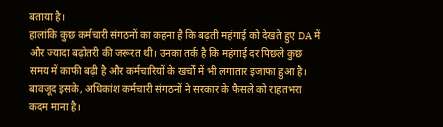बताया है।
हालांकि कुछ कर्मचारी संगठनों का कहना है कि बढ़ती महंगाई को देखते हुए DA में और ज्यादा बढ़ोतरी की जरूरत थी। उनका तर्क है कि महंगाई दर पिछले कुछ समय में काफी बढ़ी है और कर्मचारियों के खर्चों में भी लगातार इजाफा हुआ है। बावजूद इसके, अधिकांश कर्मचारी संगठनों ने सरकार के फैसले को राहतभरा कदम माना है।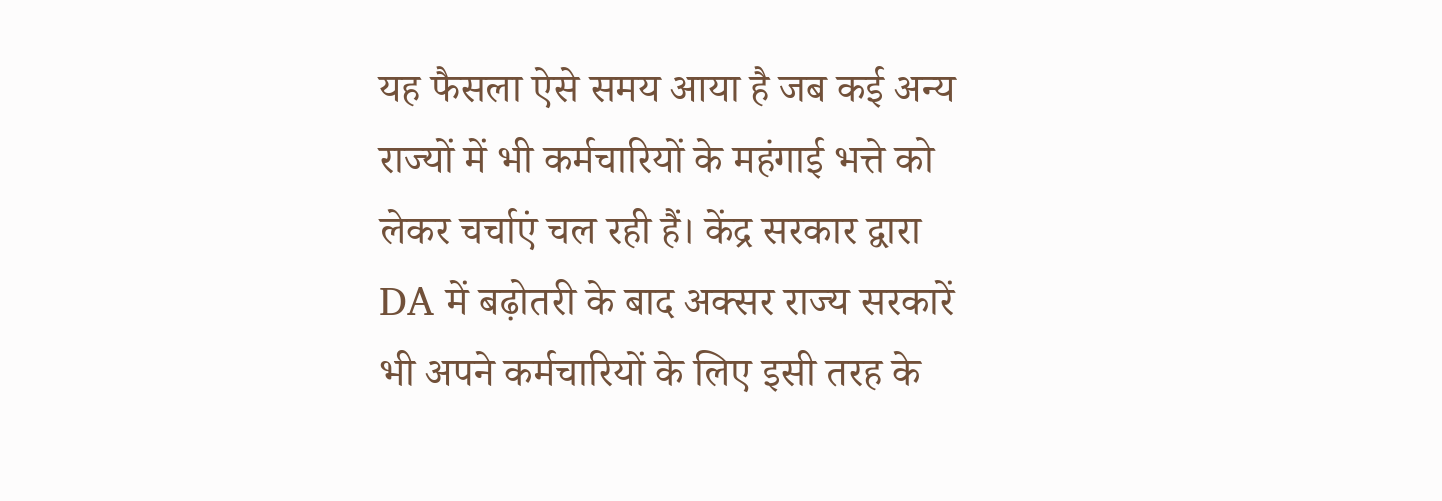यह फैसला ऐसे समय आया है जब कई अन्य राज्यों में भी कर्मचारियों के महंगाई भत्ते को लेकर चर्चाएं चल रही हैं। केंद्र सरकार द्वारा DA में बढ़ोतरी के बाद अक्सर राज्य सरकारें भी अपने कर्मचारियों के लिए इसी तरह के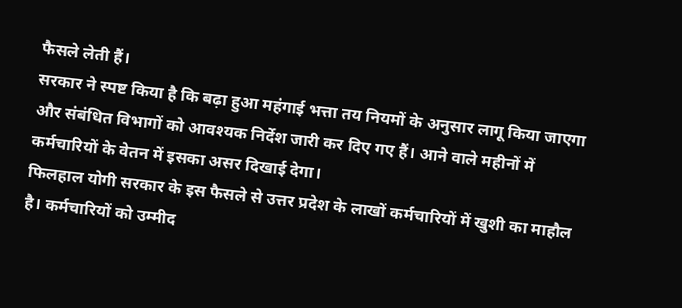फैसले लेती हैं।
सरकार ने स्पष्ट किया है कि बढ़ा हुआ महंगाई भत्ता तय नियमों के अनुसार लागू किया जाएगा और संबंधित विभागों को आवश्यक निर्देश जारी कर दिए गए हैं। आने वाले महीनों में कर्मचारियों के वेतन में इसका असर दिखाई देगा।
फिलहाल योगी सरकार के इस फैसले से उत्तर प्रदेश के लाखों कर्मचारियों में खुशी का माहौल है। कर्मचारियों को उम्मीद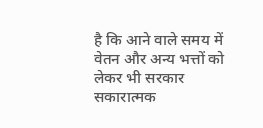है कि आने वाले समय में वेतन और अन्य भत्तों को लेकर भी सरकार सकारात्मक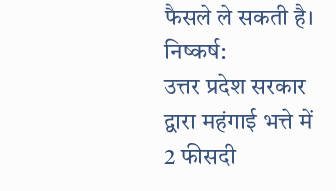फैसले ले सकती है।
निष्कर्ष:
उत्तर प्रदेश सरकार द्वारा महंगाई भत्ते में 2 फीसदी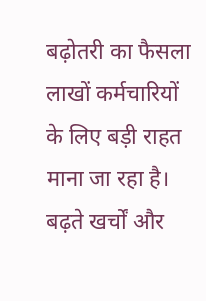बढ़ोतरी का फैसला लाखों कर्मचारियों के लिए बड़ी राहत माना जा रहा है। बढ़ते खर्चों और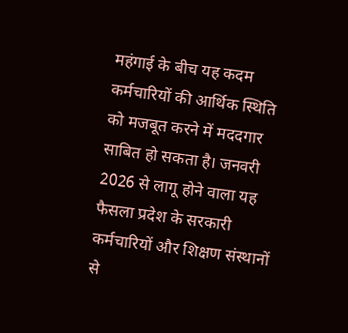महंगाई के बीच यह कदम कर्मचारियों की आर्थिक स्थिति को मजबूत करने में मददगार साबित हो सकता है। जनवरी 2026 से लागू होने वाला यह फैसला प्रदेश के सरकारी कर्मचारियों और शिक्षण संस्थानों से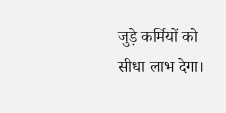जुड़े कर्मियों को सीधा लाभ देगा।